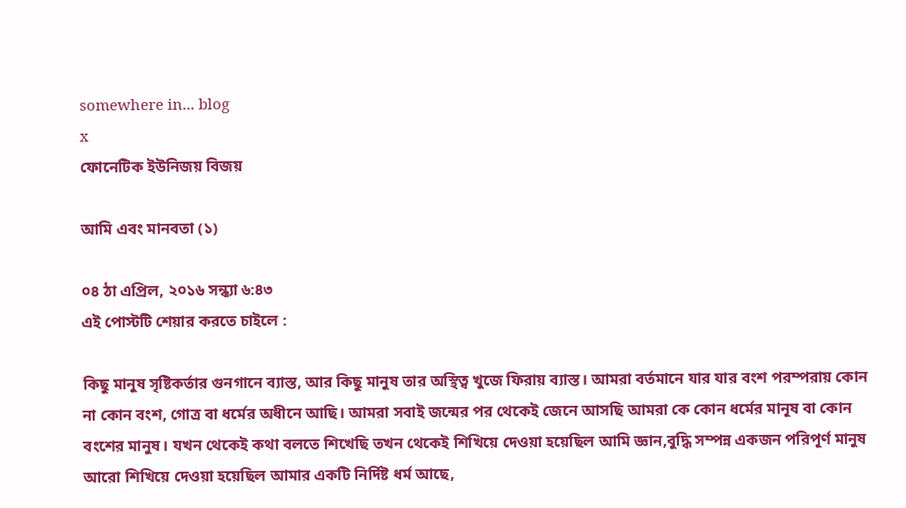somewhere in... blog
x
ফোনেটিক ইউনিজয় বিজয়

আমি এবং মানবতা (১)

০৪ ঠা এপ্রিল, ২০১৬ সন্ধ্যা ৬:৪৩
এই পোস্টটি শেয়ার করতে চাইলে :

কিছু মানুষ সৃষ্টিকর্তার গুনগানে ব্যাস্ত, আর কিছু মানুষ তার অস্থিত্ব খুজে ফিরায় ব্যাস্ত। আমরা বর্তমানে যার যার বংশ পরম্পরায় কোন না কোন বংশ, গোত্র বা ধর্মের অধীনে আছি। আমরা সবাই জন্মের পর থেকেই জেনে আসছি আমরা কে কোন ধর্মের মানূষ বা কোন বংশের মানুষ। যখন থেকেই কথা বলতে শিখেছি তখন থেকেই শিখিয়ে দেওয়া হয়েছিল আমি জ্ঞান,বুদ্ধি সম্পন্ন একজন পরিপূর্ণ মানুষ আরো শিখিয়ে দেওয়া হয়েছিল আমার একটি নির্দিষ্ট ধর্ম আছে,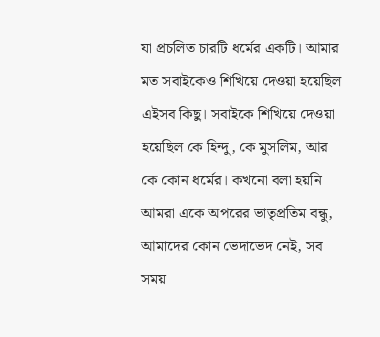যা প্রচলিত চারটি ধর্মের একটি। আমার মত সবাইকেও শিখিয়ে দেওয়া হয়েছিল এইসব কিছু। সবাইকে শিখিয়ে দেওয়া হয়েছিল কে হিন্দু, কে মুসলিম, আর কে কোন ধর্মের। কখনো বলা হয়নি আমরা একে অপরের ভাতৃপ্রতিম বন্ধু, আমাদের কোন ভেদাভেদ নেই, সব সময়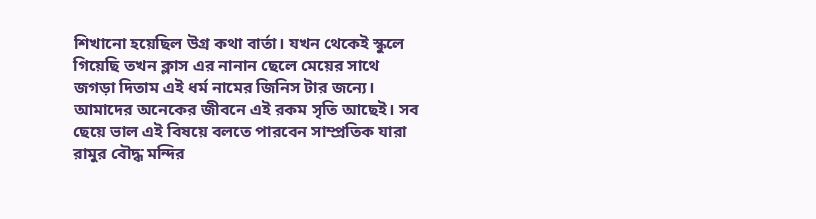শিখানো হয়েছিল উগ্র কথা বার্তা। যখন থেকেই স্কুলে গিয়েছি তখন ক্লাস এর নানান ছেলে মেয়ের সাথে জগড়া দিতাম এই ধর্ম নামের জিনিস টার জন্যে। আমাদের অনেকের জীবনে এই রকম সৃতি আছেই। সব ছেয়ে ভাল এই বিষয়ে বলতে পারবেন সাম্প্রতিক যারা রামুর বৌদ্ধ মন্দির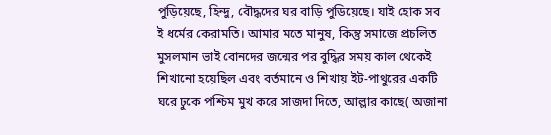পুড়িয়েছে, হিন্দু, বৌদ্ধদের ঘর বাড়ি পুডিয়েছে। যাই হোক সব ই ধর্মের কেরামতি। আমার মতে মানুষ, কিন্তু সমাজে প্রচলিত মুসলমান ভাই বোনদের জন্মের পর বুদ্ধির সময় কাল থেকেই শিখানো হয়েছিল এবং বর্তমানে ও শিখায় ইট-পাথুরের একটি ঘরে ঢুকে পশ্চিম মুখ করে সাজদা দিতে, আল্লার কাছে( অজানা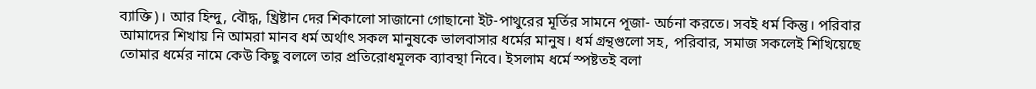ব্যাক্তি)। আর হিন্দু, বৌদ্ধ, খ্রিষ্টান দের শিকালো সাজানো গোছানো ইট-পাথুরের মূর্তির সামনে পূজা- অর্চনা করতে। সবই ধর্ম কিন্তু। পরিবার আমাদের শিখায় নি আমরা মানব ধর্ম অর্থাৎ সকল মানুষকে ভালবাসার ধর্মের মানুষ। ধর্ম গ্রন্থগুলো সহ, পরিবার, সমাজ সকলেই শিখিয়েছে তোমার ধর্মের নামে কেউ কিছু বললে তার প্রতিরোধমূলক ব্যাবস্থা নিবে। ইসলাম ধর্মে স্পষ্টতই বলা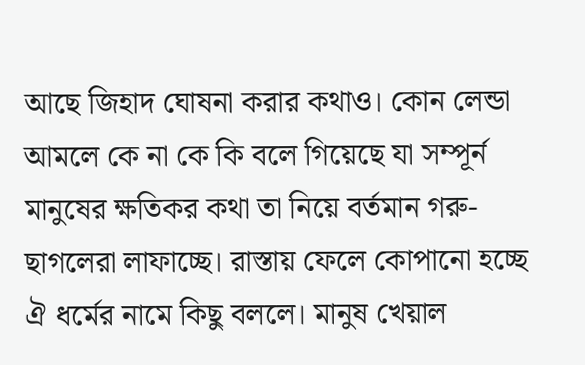আছে জিহাদ ঘোষনা করার কথাও। কোন লেন্ডা আমলে কে না কে কি বলে গিয়েছে যা সম্পূর্ন মানুষের ক্ষতিকর কথা তা নিয়ে বর্তমান গরু- ছাগলেরা লাফাচ্ছে। রাস্তায় ফেলে কোপানো হচ্ছে ঐ ধর্মের নামে কিছু বললে। মানুষ খেয়াল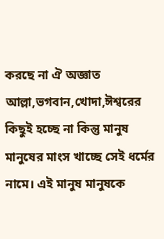করছে না ঐ অজ্ঞাত আল্লা,ভগবান,খোদা,ঈশ্বরের কিছুই হচ্ছে না কিন্তু মানুষ মানুষের মাংস খাচ্ছে সেই ধর্মের নামে। এই মানুষ মানুষকে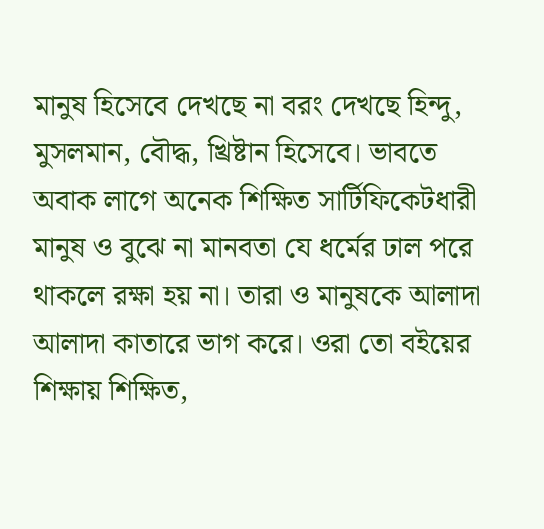মানুষ হিসেবে দেখছে না বরং দেখছে হিন্দু, মুসলমান, বৌদ্ধ, খ্রিষ্টান হিসেবে। ভাবতে অবাক লাগে অনেক শিক্ষিত সার্টিফিকেটধারী মানুষ ও বুঝে না মানবতা যে ধর্মের ঢাল পরে থাকলে রক্ষা হয় না। তারা ও মানুষকে আলাদা আলাদা কাতারে ভাগ করে। ওরা তো বইয়ের শিক্ষায় শিক্ষিত,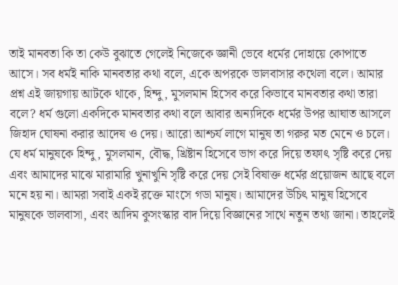তাই মানবতা কি তা কেউ বুঝাতে গেলেই নিজেকে জ্ঞানী ভেবে ধর্মের দোহায়ে কোপাতে আসে। সব ধর্মই নাকি মানবতার কথা বলে, একে অপরকে ভালবাসার কথেলা বলে। আমার প্রশ্ন এই জায়গায় আটকে থাকে, হিন্দু, মুসলমান হিসেব করে কিভাবে মানবতার কথা তারা বলে? ধর্ম গুলো একদিকে মানবতার কথা বলে আবার অন্যদিকে ধর্মের উপর আঘাত আসলে জিহাদ ঘোষনা করার আদেষ ও দেয়। আরো আশ্চর্য লাগে মানুষ তা গরুর মত মেনে ও চলে। যে ধর্ম মানুষকে হিন্দু, মুসলমান, বৌদ্ধ, খ্রিষ্টান হিসেবে ভাগ করে দিয়ে তফাৎ সৃষ্টি করে দেয় এবং আমাদের মাঝে মারামারি খুনাখুনি সৃষ্টি করে দেয় সেই বিষাক্ত ধর্মের প্রয়োজন আছে বলে মনে হয় না। আমরা সবাই একই রক্তে মাংসে গডা মানুষ। আমাদের উচিৎ মানুষ হিসেবে মানুষকে ভালবাসা, এবং আদিম কুসংস্কার বাদ দিয়ে বিজ্ঞানের সাথে নতুন তথ্য জানা। তাহলেই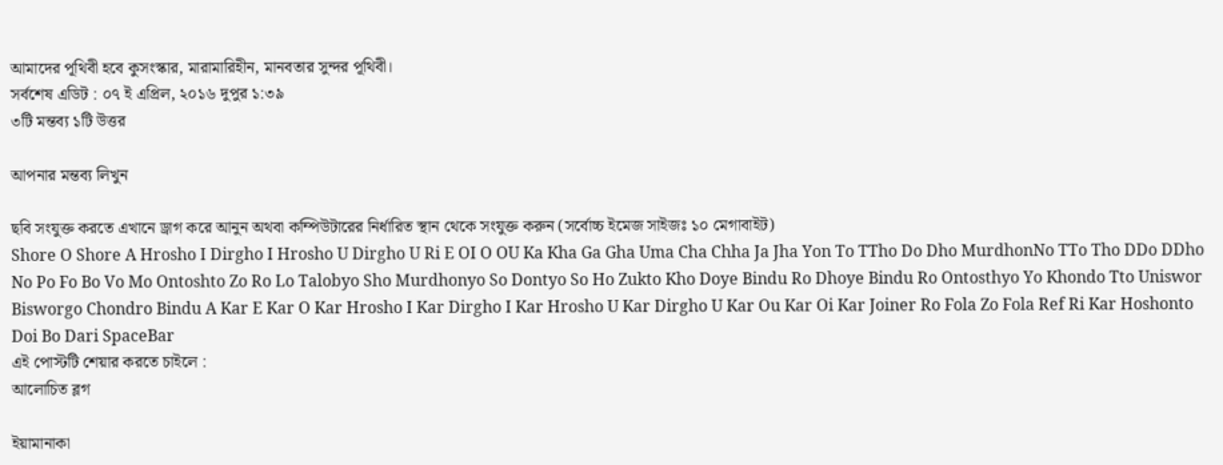আমাদের পূথিবী হবে কুসংস্কার, মারামারিহীন, মানবতার সুন্দর পূথিবী।
সর্বশেষ এডিট : ০৭ ই এপ্রিল, ২০১৬ দুপুর ১:৩৯
৩টি মন্তব্য ১টি উত্তর

আপনার মন্তব্য লিখুন

ছবি সংযুক্ত করতে এখানে ড্রাগ করে আনুন অথবা কম্পিউটারের নির্ধারিত স্থান থেকে সংযুক্ত করুন (সর্বোচ্চ ইমেজ সাইজঃ ১০ মেগাবাইট)
Shore O Shore A Hrosho I Dirgho I Hrosho U Dirgho U Ri E OI O OU Ka Kha Ga Gha Uma Cha Chha Ja Jha Yon To TTho Do Dho MurdhonNo TTo Tho DDo DDho No Po Fo Bo Vo Mo Ontoshto Zo Ro Lo Talobyo Sho Murdhonyo So Dontyo So Ho Zukto Kho Doye Bindu Ro Dhoye Bindu Ro Ontosthyo Yo Khondo Tto Uniswor Bisworgo Chondro Bindu A Kar E Kar O Kar Hrosho I Kar Dirgho I Kar Hrosho U Kar Dirgho U Kar Ou Kar Oi Kar Joiner Ro Fola Zo Fola Ref Ri Kar Hoshonto Doi Bo Dari SpaceBar
এই পোস্টটি শেয়ার করতে চাইলে :
আলোচিত ব্লগ

ইয়ামানাকা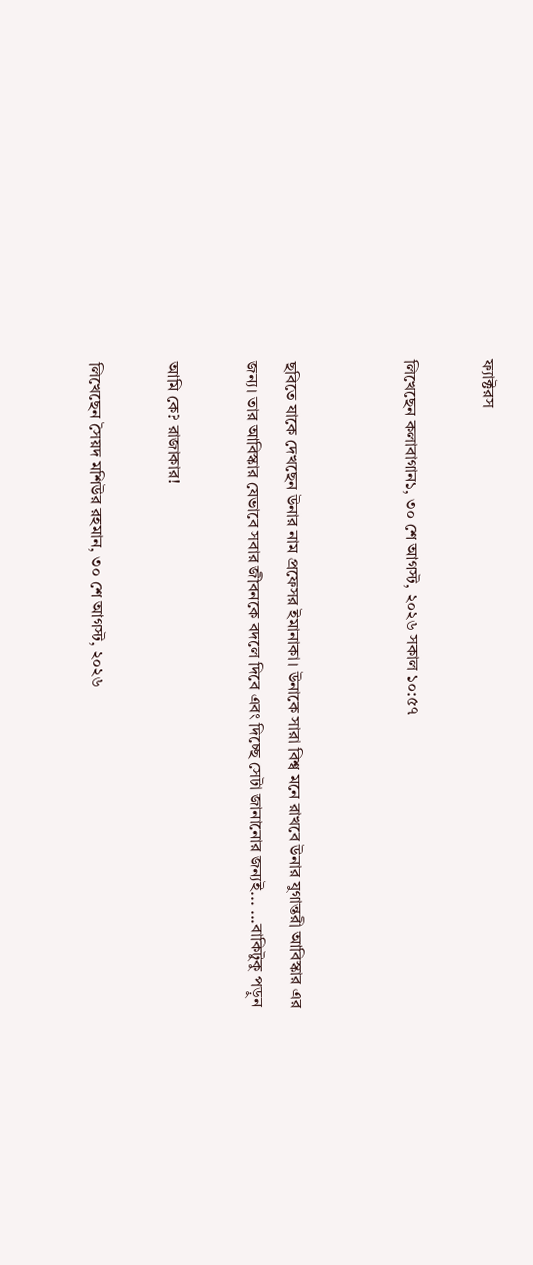ফ্যাক্টরস

লিখেছেন কলাবাগান১, ৩০ শে আগস্ট, ২০২৬ সকাল ১০:৫৭


ছবিতে যাকে দেখছেন উনার নাম প্রফেসর ইমানাকা। উনাকে সারা বিশ্ব মনে রাখবে উনার যুগান্তরী আবিস্কার এর জন্য। তার আবিস্কার যেভাবে সবার জীবনকে বদলে দিবে এবং দিচ্ছে সেটা জানানোর জন্যই... ...বাকিটুকু পড়ুন

আমি কে? রাজাকার!

লিখেছেন সৈয়দ মশিউর রহমান, ৩০ শে আগস্ট, ২০২৬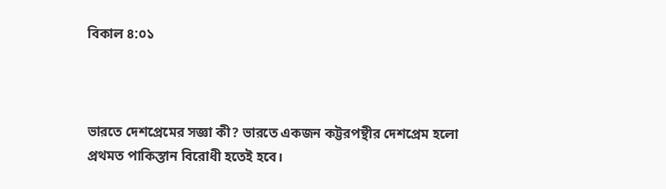বিকাল ৪:০১



ভারতে দেশপ্রেমের সজ্ঞা কী? ভারতে একজন কট্টরপন্থীর দেশপ্রেম হলো প্রথমত পাকিস্তান বিরোধী হতেই হবে।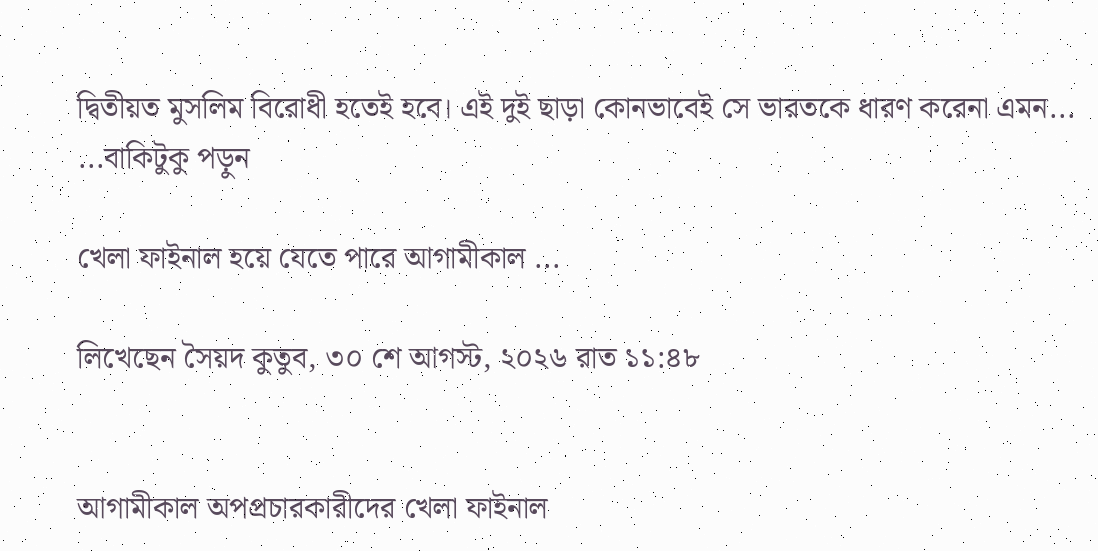দ্বিতীয়ত মুসলিম বিরোধী হতেই হবে। এই দুই ছাড়া কোনভাবেই সে ভারতকে ধারণ করেনা এমন... ...বাকিটুকু পড়ুন

খেলা ফাইনাল হয়ে যেতে পারে আগামীকাল ...

লিখেছেন সৈয়দ কুতুব, ৩০ শে আগস্ট, ২০২৬ রাত ১১:৪৮


আগামীকাল অপপ্রচারকারীদের খেলা ফাইনাল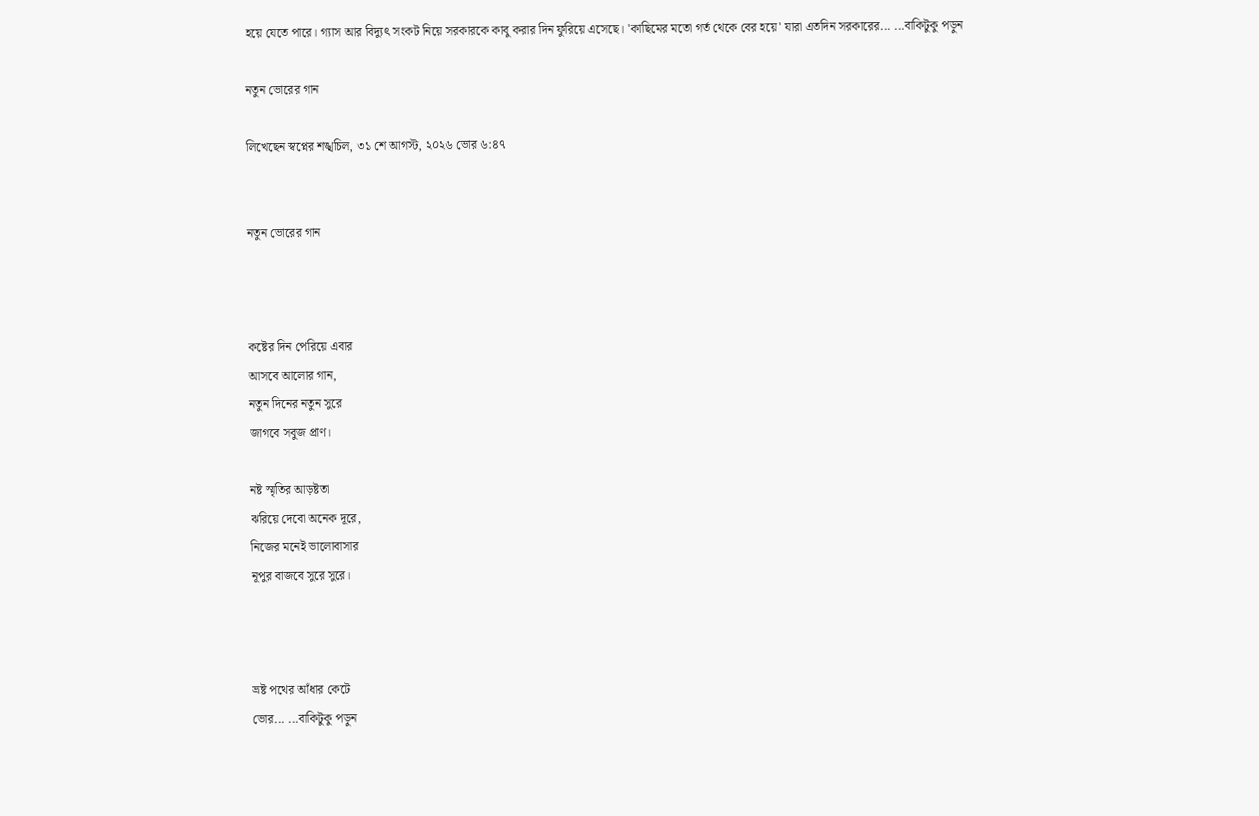হয়ে যেতে পারে। গ্যাস আর বিদ্যুৎ সংকট নিয়ে সরকারকে কাবু করার দিন ফুরিয়ে এসেছে। 'কাছিমের মতো গর্ত থেকে বের হয়ে' যারা এতদিন সরকারের... ...বাকিটুকু পড়ুন

নতুন ভোরের গান

লিখেছেন স্বপ্নের শঙ্খচিল, ৩১ শে আগস্ট, ২০২৬ ভোর ৬:৪৭


নতুন ভোরের গান



কষ্টের দিন পেরিয়ে এবার
আসবে আলোর গান,
নতুন দিনের নতুন সুরে
জাগবে সবুজ প্রাণ।

নষ্ট স্মৃতির আড়ষ্টতা
ঝরিয়ে দেবো অনেক দূরে,
নিজের মনেই ভালোবাসার
নূপুর বাজবে সুরে সুরে।



ভ্রষ্ট পথের আঁধার কেটে
ভোর... ...বাকিটুকু পড়ুন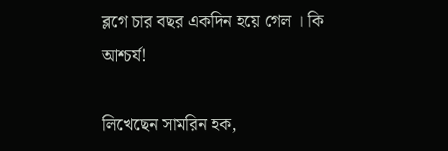ব্লগে চার বছর একদিন হয়ে গেল । কি আশ্চর্য!

লিখেছেন সামরিন হক,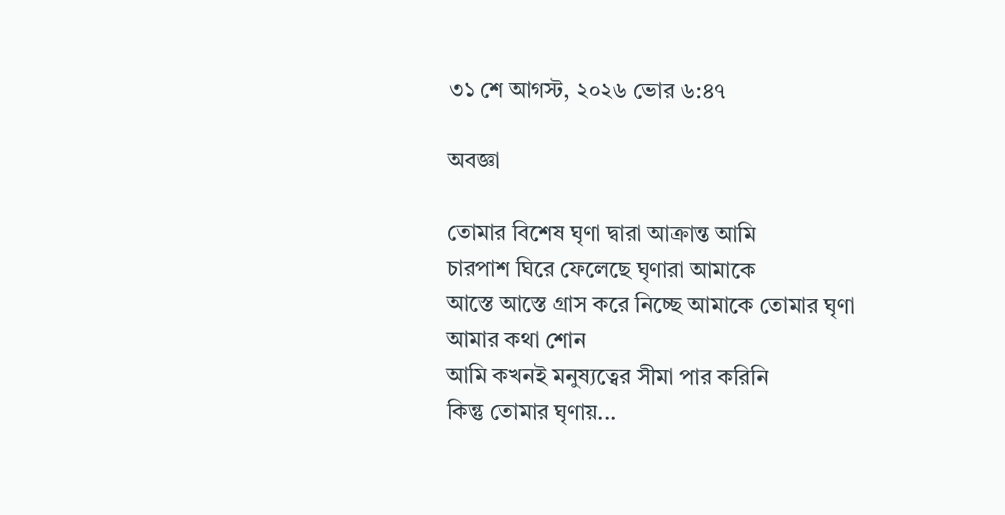৩১ শে আগস্ট, ২০২৬ ভোর ৬:৪৭

অবজ্ঞা

তোমার বিশেষ ঘৃণা দ্বারা আক্রান্ত আমি
চারপাশ ঘিরে ফেলেছে ঘৃণারা আমাকে
আস্তে আস্তে গ্রাস করে নিচ্ছে আমাকে তোমার ঘৃণা
আমার কথা শোন
আমি কখনই মনুষ্যত্বের সীমা পার করিনি
কিন্তু তোমার ঘৃণায়...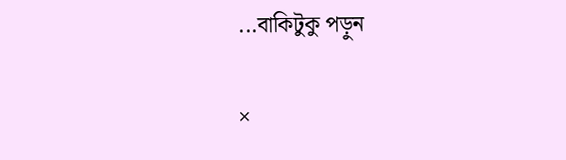...বাকিটুকু পড়ুন

×